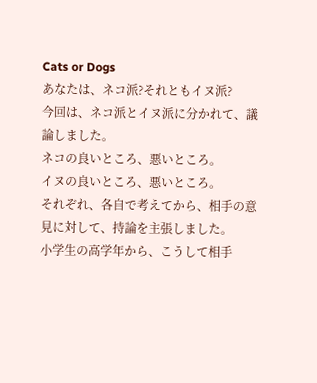Cats or Dogs
あなたは、ネコ派?それともイヌ派?
今回は、ネコ派とイヌ派に分かれて、議論しました。
ネコの良いところ、悪いところ。
イヌの良いところ、悪いところ。
それぞれ、各自で考えてから、相手の意見に対して、持論を主張しました。
小学生の高学年から、こうして相手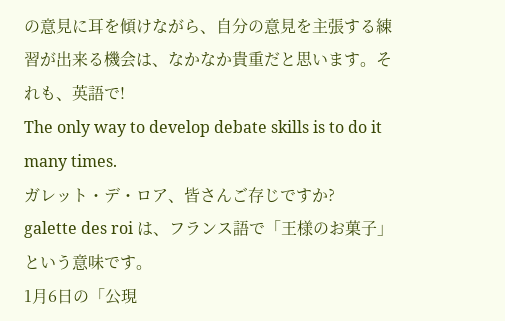の意見に耳を傾けながら、自分の意見を主張する練習が出来る機会は、なかなか貴重だと思います。それも、英語で!
The only way to develop debate skills is to do it many times.
ガレット・デ・ロア、皆さんご存じですか?
galette des roi は、フランス語で「王様のお菓子」という意味です。
1月6日の「公現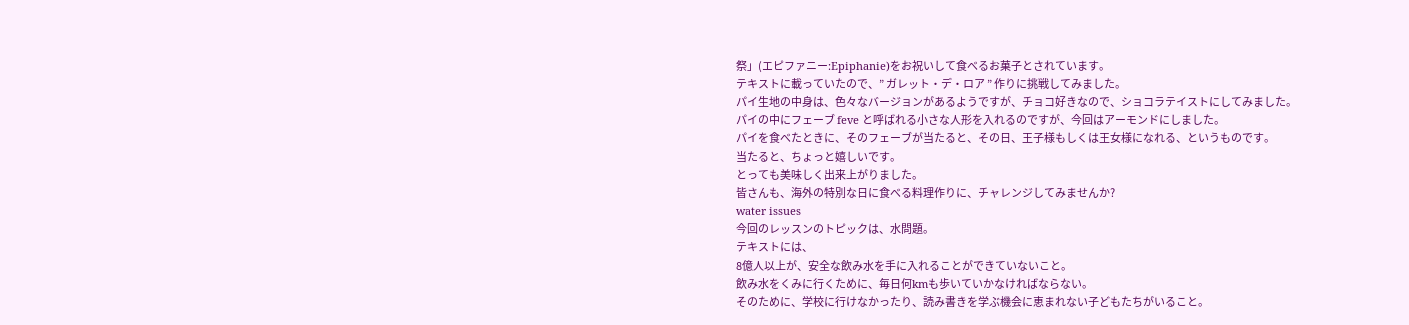祭」(エピファニー:Epiphanie)をお祝いして食べるお菓子とされています。
テキストに載っていたので、” ガレット・デ・ロア ” 作りに挑戦してみました。
パイ生地の中身は、色々なバージョンがあるようですが、チョコ好きなので、ショコラテイストにしてみました。
パイの中にフェーブ feve と呼ばれる小さな人形を入れるのですが、今回はアーモンドにしました。
パイを食べたときに、そのフェーブが当たると、その日、王子様もしくは王女様になれる、というものです。
当たると、ちょっと嬉しいです。
とっても美味しく出来上がりました。
皆さんも、海外の特別な日に食べる料理作りに、チャレンジしてみませんか?
water issues
今回のレッスンのトピックは、水問題。
テキストには、
8億人以上が、安全な飲み水を手に入れることができていないこと。
飲み水をくみに行くために、毎日何kmも歩いていかなければならない。
そのために、学校に行けなかったり、読み書きを学ぶ機会に恵まれない子どもたちがいること。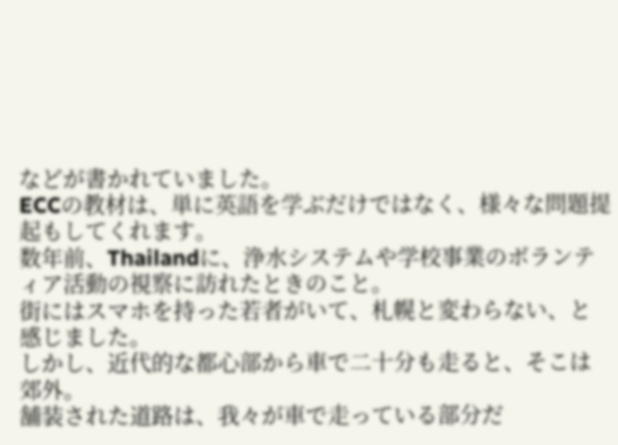などが書かれていました。
ECCの教材は、単に英語を学ぶだけではなく、様々な問題提起もしてくれます。
数年前、Thailandに、浄水システムや学校事業のボランティア活動の視察に訪れたときのこと。
街にはスマホを持った若者がいて、札幌と変わらない、と感じました。
しかし、近代的な都心部から車で二十分も走ると、そこは郊外。
舗装された道路は、我々が車で走っている部分だ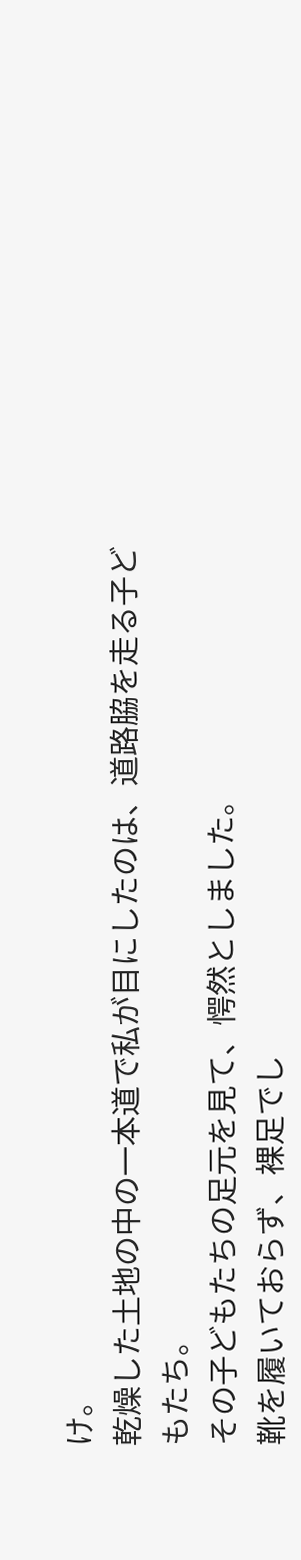け。
乾燥した土地の中の一本道で私が目にしたのは、道路脇を走る子どもたち。
その子どもたちの足元を見て、愕然としました。
靴を履いておらず、裸足でし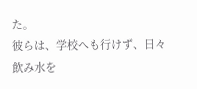た。
彼らは、学校へも行けず、日々飲み水を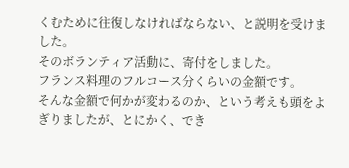くむために往復しなければならない、と説明を受けました。
そのボランティア活動に、寄付をしました。
フランス料理のフルコース分くらいの金額です。
そんな金額で何かが変わるのか、という考えも頭をよぎりましたが、とにかく、でき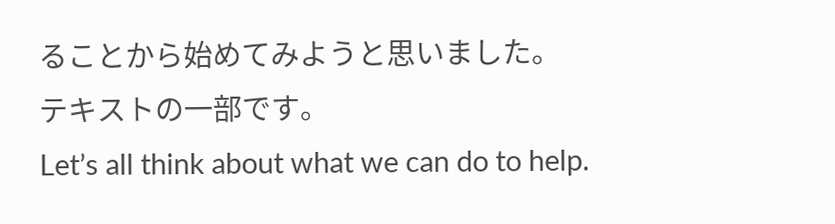ることから始めてみようと思いました。
テキストの一部です。
Let’s all think about what we can do to help.